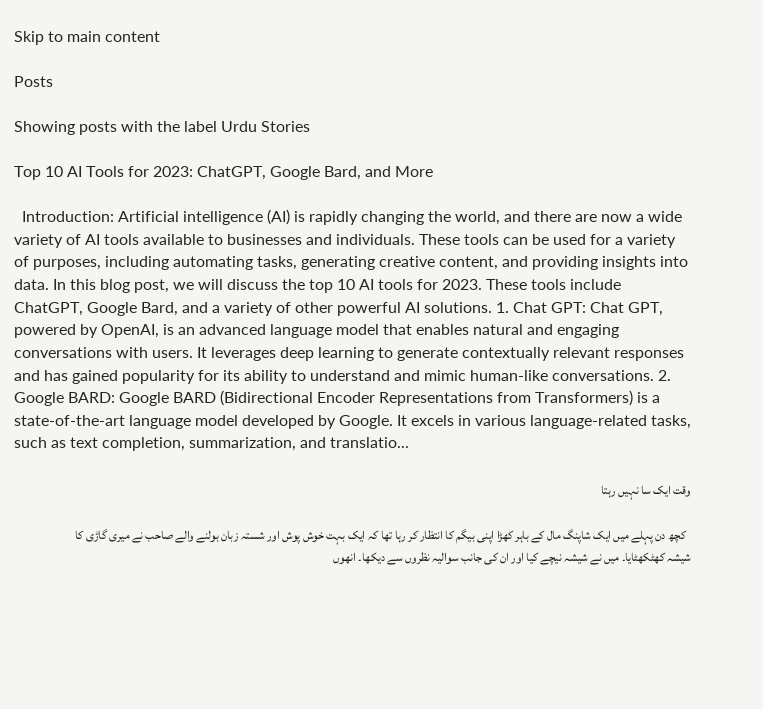Skip to main content

Posts

Showing posts with the label Urdu Stories

Top 10 AI Tools for 2023: ChatGPT, Google Bard, and More

  Introduction: Artificial intelligence (AI) is rapidly changing the world, and there are now a wide variety of AI tools available to businesses and individuals. These tools can be used for a variety of purposes, including automating tasks, generating creative content, and providing insights into data. In this blog post, we will discuss the top 10 AI tools for 2023. These tools include ChatGPT, Google Bard, and a variety of other powerful AI solutions. 1. Chat GPT: Chat GPT, powered by OpenAI, is an advanced language model that enables natural and engaging conversations with users. It leverages deep learning to generate contextually relevant responses and has gained popularity for its ability to understand and mimic human-like conversations. 2. Google BARD: Google BARD (Bidirectional Encoder Representations from Transformers) is a state-of-the-art language model developed by Google. It excels in various language-related tasks, such as text completion, summarization, and translatio...

وقت ایک سا نہیں رہتا

  کچھ دن پہلے میں ایک شاپنگ مال کے باہر کھڑا اپنی بیگم کا انتظار کر رہا تھا کہ ایک بہت خوش پوش اور شستہ زبان بولنے والے صاحب نے میری گاڑی کا شیشہ کھٹکھٹایا۔ میں نے شیشہ نیچے کیا اور ان کی جانب سوالیہ نظروں سے دیکھا۔ انھوں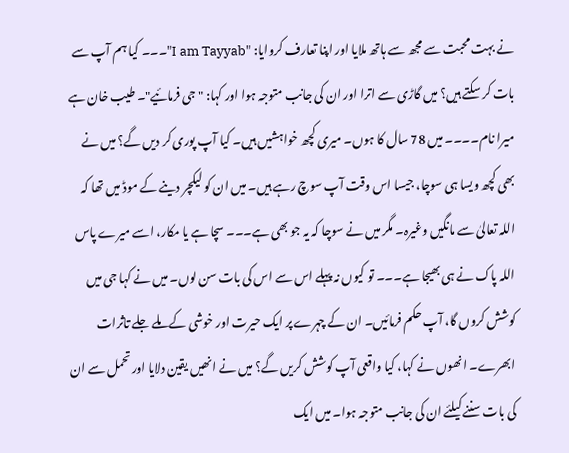نے بہت محبت سے مجھ سے ہاتھ ملایا اور اپنا تعارف کروایا: "I am Tayyab"۔۔۔ کیا ہم آپ سے بات کر سکتے ہیں؟ میں گاڑی سے اترا اور ان کی جانب متوجہ ہوا اور کہا: "جی فرمائیے"۔ طیب خان ہے میرا نام۔۔۔۔ میں 78 سال کا ہوں۔ میری کچھ خواہشیں ہیں۔ کیا آپ پوری کر دیں گے؟ میں نے بھی کچھ ویسا ہی سوچا، جیسا اس وقت آپ سوچ رہے ہیں۔ میں ان کو لیکچر دینے کے موڈ میں تھا کہ اللہ تعالیٰ سے مانگیں وغیرہ۔ مگر میں نے سوچا کہ یہ جو بھی ہے۔۔۔ سچا ہے یا مکار، اسے میرے پاس اللہ پاک نے ہی بھیجا ہے۔۔۔ تو کیوں نہ پہلے اس سے اس کی بات سن لوں۔ میں نے کہا جی میں کوشش کروں گا، آپ حکم فرمائیں۔ ان کے چہرے پر ایک حیرت اور خوشی کے ملے جلے تاثرات ابھرے۔ انھوں نے کہا، کیا واقعی آپ کوشش کریں گے؟ میں نے انھیں یقین دلایا اور تحمل سے ان کی بات سننے کیلئے ان کی جانب متوجہ ہوا۔ میں ایک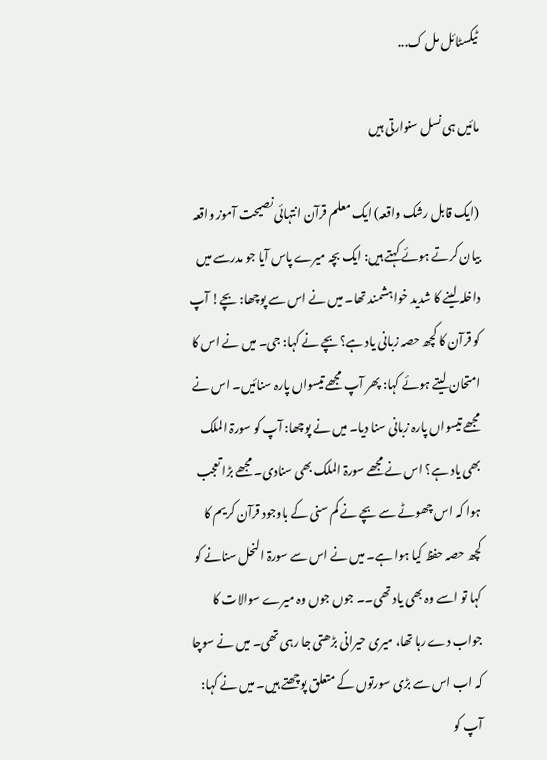ٹیکسٹائل مل ک...

مائیں ہی نسل سنوارتی ہیں

(ایک قابل رشک واقعہ) ایک معلم قرآن انتہائی نصیحت آموز واقعہ بیان کرتے ہوئے کہتے ہیں: ایک بچہ میرے پاس آیا جو مدرسے میں داخلہ لینے کا شدید خواہشمند تھا۔ میں نے اس سے پوچھا: بچے! آپ کو قرآن کا کچھ حصہ زبانی یاد ہے؟ بچے نے کہا: جی۔ میں نے اس کا امتحان لیتے ہوئے کہا: پھر آپ مجھے تیسواں پارہ سنائیں۔ اس نے مجھے تیسواں پارہ زبانی سنا دیا۔ میں نے پوچھا: آپ کو سورۃ الملک بھی یاد ہے؟ اس نے مجھے سورۃ الملک بھی سنادی۔ مجھے بڑا تعجب ہوا کہ اس چھوٹے سے بچے نے کم سنی کے باوجود قرآن کریم کا کچھ حصہ حفظ کیا ہوا ہے۔ میں نے اس سے سورۃ النحل سنانے کو کہا تو اسے وہ بھی یاد تھی۔۔ جوں جوں وہ میرے سوالات کا جواب دے رہا تھا، میری حیرانی بڑھتی جا رہی تھی۔ میں نے سوچا کہ اب اس سے بڑی سورتوں کے متعلق پوچھتے ہیں۔ میں نے کہا: آپ کو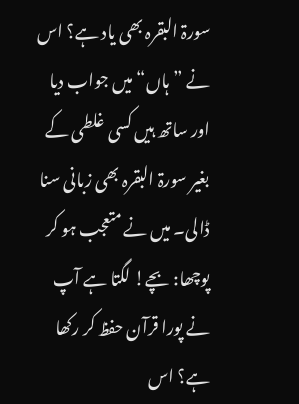سورۃ البقرہ بھی یاد ہے؟ اس نے ”ہاں“ میں جواب دیا اور ساتھ ہیں کسی غلطی کے بغیر سورۃ البقرہ بھی زبانی سنا ڈالی۔ میں نے متعجب ہو کر پوچھا: بچے! لگتا ہے آپ نے پورا قرآن حفظ کر رکھا ہے؟ اس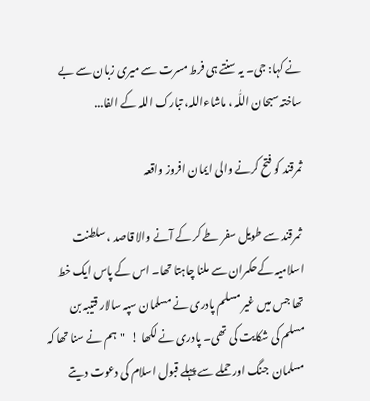نے کہا: جی۔ یہ سنتے ہی فرط مسرت سے میری زبان سے بے ساختہ سبحان اللّٰہ ، ماشاءاللہ، تبارک اللہ کے الفا...

ثمرقند کو فتح کرنے والی ایمان افروز واقعہ

 ثمرقند سے طویل سفر طے کر کے آنے والا قاصد ، سلطنت اسلامیہ کےحکمران سے ملنا چاہتا تھا۔ اس کے پاس ایک خط تھا جس میں غیر مسلم پادری نے مسلمان سپہ سالار قتیبہ بن مسلم کی شکایت کی تھی۔ پادری نے لکھا !   "ہم نے سنا تھا کہ  مسلمان  جنگ اور حملے سے پہلے قبول اسلام کی دعوت دیتے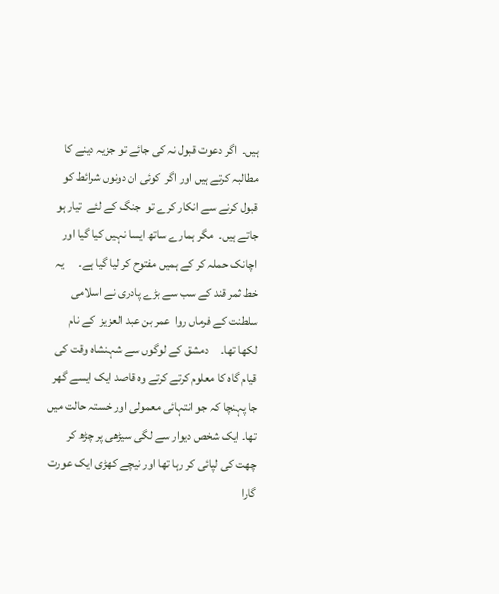ہیں۔  اگر دعوت قبول نہ کی جائے تو جزیہ دینے کا مطالبہ کرتے ہیں اور اگر  کوئی ان دونوں شرائط کو قبول کرنے سے انکار کرے تو  جنگ کے لئے  تیار ہو جاتے ہیں۔  مگر ہمارے ساتھ ایسا نہیں کیا گیا اور اچانک حملہ کر کے ہمیں مفتوح کر لیا گیا ہے۔      یہ خط ثمر قند کے سب سے بڑے پادری نے اسلامی سلطنت کے فرماں روا  عمر بن عبد العزیز  کے نام  لکھا تھا۔     دمشق کے لوگوں سے شہنشاہ وقت کی قیام گاہ کا معلوم کرتے کرتے وہ قاصد ایک ایسے گھر جا پہنچا کہ جو انتہائی معمولی اور خستہ حالت میں تھا۔ ایک شخص دیوار سے لگی سیڑھی پر چڑھ کر چھت کی لپائی کر رہا تھا اور نیچے کھڑی ایک عورت گارا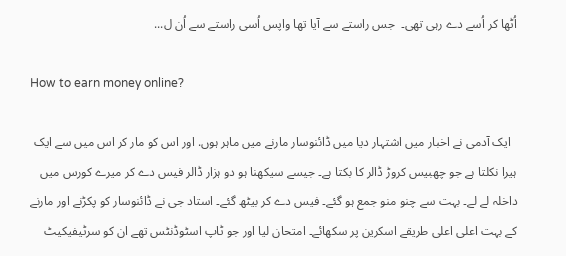اُٹھا کر اُسے دے رہی تھی۔  جس راستے سے آیا تھا واپس اُسی راستے سے اُن ل...

How to earn money online?

  ایک آدمی نے اخبار میں اشتہار دیا میں ڈائنوسار مارنے میں ماہر ہوں. اور اس کو مار کر اس میں سے ایک ہیرا نکلتا ہے جو چھبیس کروڑ ڈالر کا بکتا ہے۔ جیسے سیکھنا ہو دو ہزار ڈالر فیس دے کر میرے کورس میں داخلہ لے لے۔ بہت سے چنو منو جمع ہو گئے۔ فیس دے کر بیٹھ گئے۔ استاد جی نے ڈائنوسار کو پکڑنے اور مارنے کے بہت اعلی اعلی طریقے اسکرین پر سکھائے۔ امتحان لیا اور جو ٹاپ اسٹوڈنٹس تھے ان کو سرٹیفیکیٹ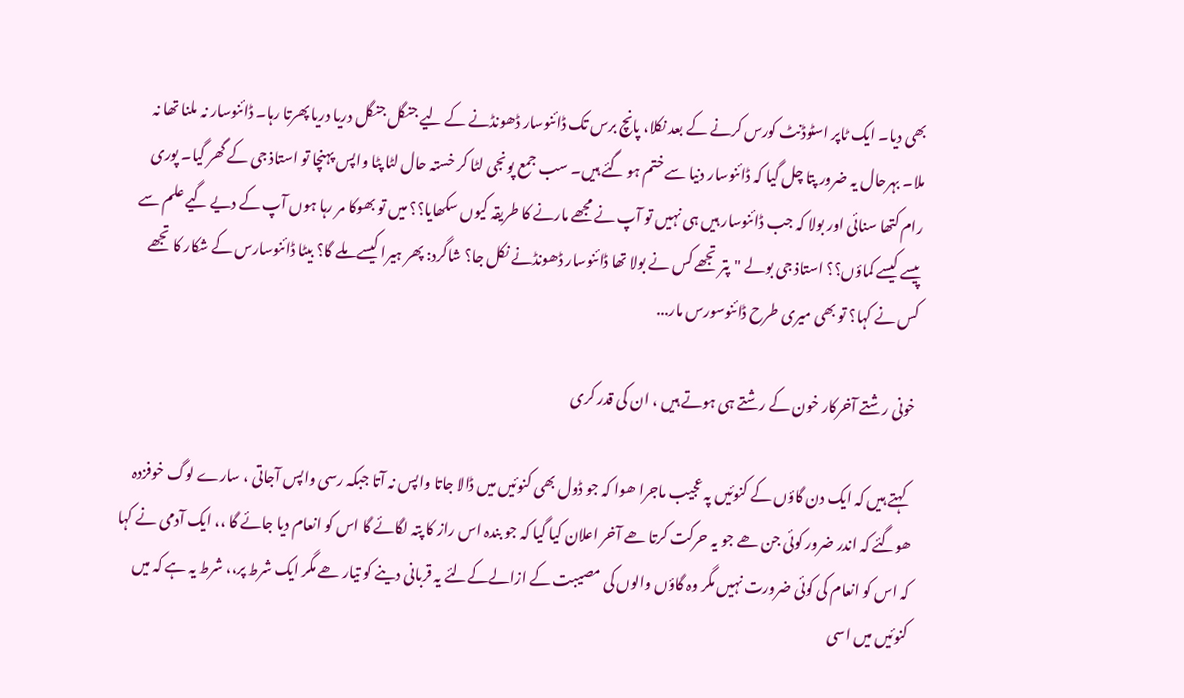بھی دیا۔ ایک ٹاپر اسٹوڈنٹ کورس کرنے کے بعد نکلا، پانچ برس تک ڈائنوسار ڈھونڈنے کے لیے جنگل جنگل دریا دریا پھرتا رہا۔ ڈائنوسار نہ ملنا تھا نہ ملا۔ بہرحال یہ ضرور پتا چل گیا کہ ڈائنوسار دنیا سے ختم ہو گئے ہیں۔ سب جمع پونجی لٹا کر خستہ حال لٹا پٹا واپس پہنچا تو استاذ جی کے گھر گیا۔ پوری رام کتھا سنائی اور بولا کہ جب ڈائنوسار ہیں ہی نہیں تو آپ نے مجھے مارنے کا طریقہ کیوں سکھایا؟؟ میں تو بھوکا مر رہا ہوں آپ کے دیے گیے علم سے پیسے کیسے کماؤں؟؟ استاذ جی بولے "پتر تجھے کس نے بولا تھا ڈائنوسار ڈھونڈنے نکل جا؟ شاگرد: پھر ہیرا کیسے ملے گا؟ بیٹا ڈائنوسارس کے شکار کا تجھے کس نے کہا؟ تو بھی میری طرح ڈائنوسورس مار...

خونی رشتے آخرکار خون کے رشتے ہی ہوتے ہیں ، ان کی قدر کری

  کہتے ہیں کہ ایک دن گاؤں کے کنوئیں پہ عجیب ماجرا ھوا کہ جو ڈول بھی کنوئیں میں ڈالا جاتا واپس نہ آتا جبکہ رسی واپس آجاتی ، سارے لوگ خوفزدہ ھوگئے کہ اندر ضرور کوئی جن ھے جو یہ حرکت کرتا ھے آخر اعلان کیا گیا کہ جو بندہ اس راز کا پتہ لگائے گا اس کو انعام دیا جائے گا ،، ایک آدمی نے کہا کہ اس کو انعام کی کوئی ضرورت نہیں مگر وہ گاؤں والوں کی مصیبت کے ازالےکےلئے یہ قربانی دینے کو تیار ھے مگر ایک شرط پر،، شرط یہ ہے کہ میں کنوئیں میں اسی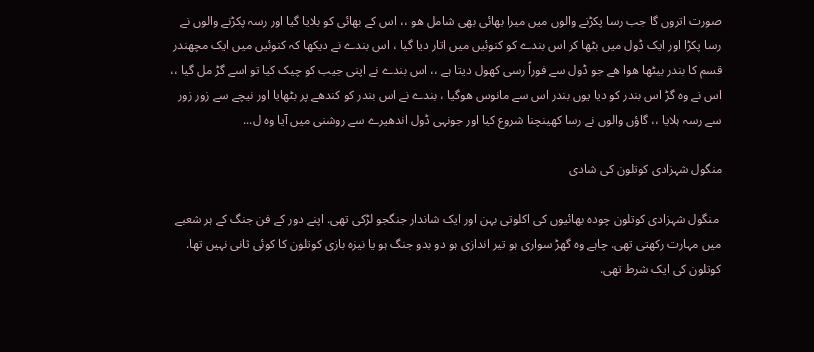صورت اتروں گا جب رسا پکڑنے والوں میں میرا بھائی بھی شامل ھو ،، اس کے بھائی کو بلایا گیا اور رسہ پکڑنے والوں نے رسا پکڑا اور ایک ڈول میں بٹھا کر اس بندے کو کنوئیں میں اتار دیا گیا ، اس بندے نے دیکھا کہ کنوئیں میں ایک مچھندر قسم کا بندر بیٹھا ھوا ھے جو ڈول سے فوراً رسی کھول دیتا ہے ،، اس بندے نے اپنی جیب کو چیک کیا تو اسے گڑ مل گیا ،، اس نے وہ گڑ اس بندر کو دیا یوں بندر اس سے مانوس ھوگیا ، بندے نے اس بندر کو کندھے پر بٹھایا اور نیچے سے زور زور سے رسہ ہلایا ،، گاؤں والوں نے رسا کھینچنا شروع کیا اور جونہی ڈول اندھیرے سے روشنی میں آیا وہ ل...

منگول شہزادی کوتلون کی شادی

 منگول شہزادی کوتلون چودہ بھائیوں کی اکلوتی بہن اور ایک شاندار جنگجو لڑکی تھی. اپنے دور کے فن جنگ کے ہر شعبے میں مہارت رکھتی تھی. چاہے وہ گھڑ سواری ہو تیر اندازی ہو دو بدو جنگ ہو یا نیزہ بازی کوتلون کا کوئی ثانی نہیں تھا. کوتلون کی ایک شرط تھی.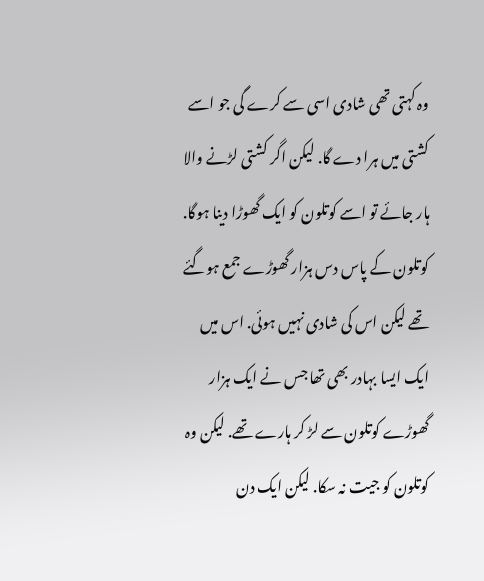وہ کہتی تھی شادی اسی سے کرے گی جو اسے کشتی میں ہرا دے گا. لیکن اگر کشتی لڑنے والا ہار جائے تو اسے کوتلون کو ایک گھوڑا دینا ہوگا. کوتلون کے پاس دس ہزار گھوڑے جمع ہوگئے تھے لیکن اس کی شادی نہیں ہوئی. اس میں ایک ایسا بہادر بھی تھا جس نے ایک ہزار گھوڑے کوتلون سے لڑ کر ہارے تھے. لیکن وہ کوتلون کو جیت نہ سکا. لیکن ایک دن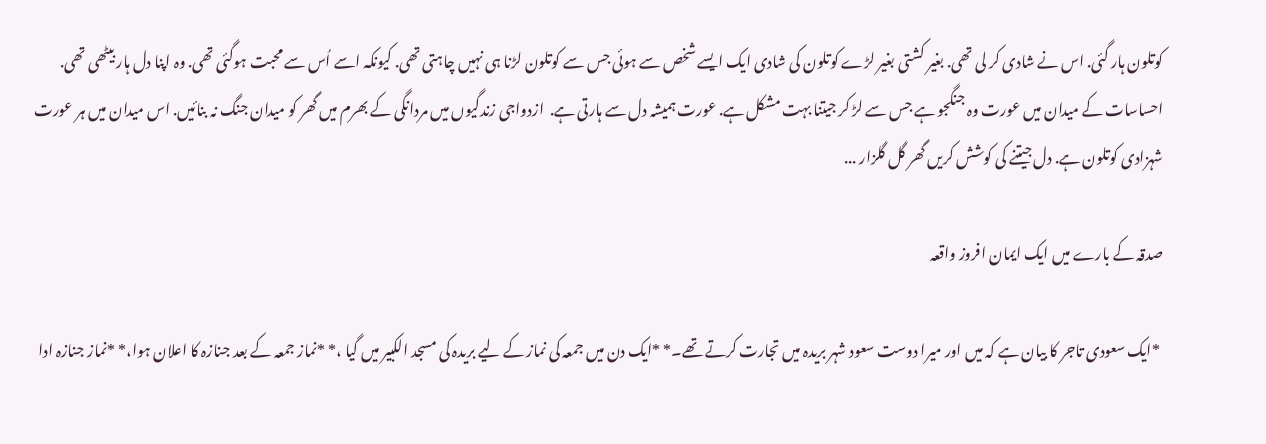کوتلون ہار گئی. اس نے شادی کر لی تھی. بغیر کشتی بغیر لڑے کوتلون کی شادی ایک ایسے شخص سے ہوئی جس سے کوتلون لڑنا ہی نہیں چاہتی تھی. کیونکہ اسے اُس سے محبت ہوگئی تھی. وہ اپنا دل ہار بیٹھی تھی. احساسات کے میدان میں عورت وہ جنگجو ہے جس سے لڑ کر جیتنا بہت مشکل ہے. عورت ہمیشہ دل سے ہارتی ہے.  ازدواجی زندگیوں میں مردانگی کے بھرم میں گھر کو میدان جنگ نہ بنائیں. اس میدان میں ہر عورت شہزادی کوتلون ہے. دل جیتنے کی کوشش کریں گھر گل گلزار ...

صدقہ کے بارے میں ایک ایمان افروز واقعہ

 *ایک سعودی تاجر کا بیان ہے کہ میں اور میرا دوست سعود شہر بریدہ میں تجارت کرتے تھے۔* *ایک دن میں جمعہ کی نماز کے لیے بریدہ کی مسجد الکبیر میں گیا ،* *نماز جمعہ کے بعد جنازہ کا اعلان ہوا،* *نماز جنازہ ادا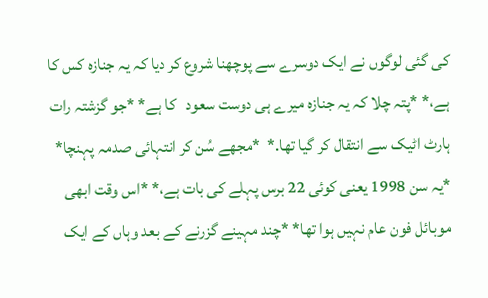کی گئی لوگوں نے ایک دوسرے سے پوچھنا شروع کر دیا کہ یہ جنازہ کس کا ہے،* *پتہ چلا کہ یہ جنازہ میرے ہی دوست سعود   کا ہے* *جو گزشتہ رات ہارٹ اٹیک سے انتقال کر گیا تھا.*  *مجھے سُن کر انتہائی صدمہ پہنچا* *یہ سن 1998 یعنی کوئی 22 برس پہلے کی بات ہے،* *اس وقت ابھی موبائل فون عام نہیں ہوا تھا* *چند مہینے گزرنے کے بعد وہاں کے ایک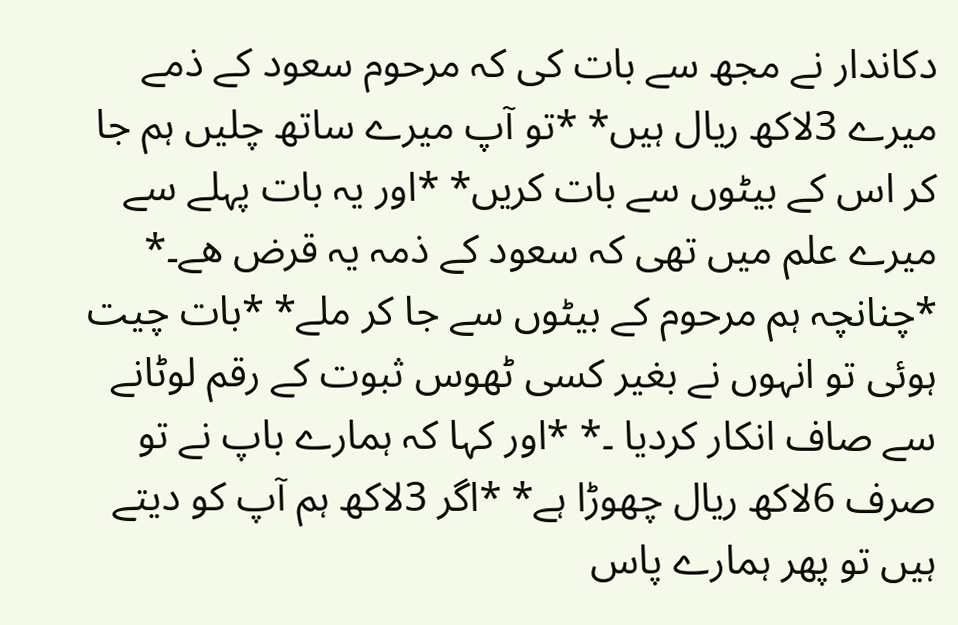دکاندار نے مجھ سے بات کی کہ مرحوم سعود کے ذمے میرے 3لاکھ ریال ہیں* *تو آپ میرے ساتھ چلیں ہم جا کر اس کے بیٹوں سے بات کریں* *اور یہ بات پہلے سے میرے علم میں تھی کہ سعود کے ذمہ یہ قرض ھے۔*  *چنانچہ ہم مرحوم کے بیٹوں سے جا کر ملے* *بات چیت ہوئی تو انہوں نے بغیر کسی ٹھوس ثبوت کے رقم لوٹانے سے صاف انکار کردیا ۔* *اور کہا کہ ہمارے باپ نے تو صرف 6لاکھ ریال چھوڑا ہے* *اگر 3لاکھ ہم آپ کو دیتے ہیں تو پھر ہمارے پاس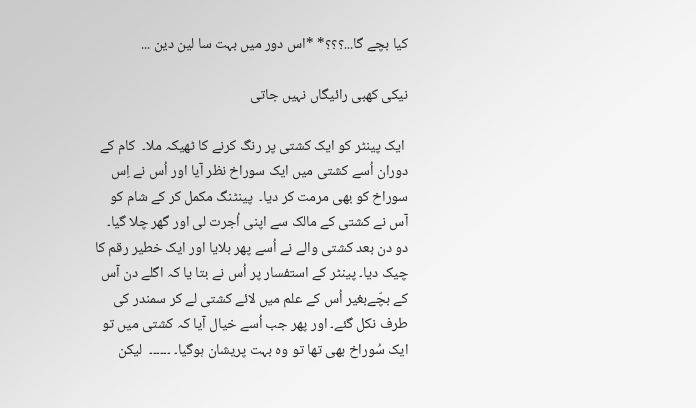کیا بچے گا...؟؟؟* *اس دور میں بہت سا لین دین ...

نیکی کھبی رائیگاں نہیں جاتی

 ایک پینٹر کو ایک کشتی پر رنگ کرنے کا ٹھیکہ ملا۔  کام کے دوران اُسے کشتی میں ایک سوراخ نظر آیا اور اُس نے اِس سوراخ کو بھی مرمت کر دیا۔  پینٹنگ مکمل کر کے شام کو آس نے کشتی کے مالک سے اپنی اُجرت لی اور گھر چلا گیا۔ دو دن بعد کشتی والے نے اُسے پھر بلایا اور ایک خطیر رقم کا چیک دیا۔ پینٹر کے استفسار پر اُس نے بتا یا کہ اگلے دن آس کے بچّےبغیر اُس کے علم میں لائے کشتی لے کر سمندر کی طرف نکل گئے۔ اور پھر جب اُسے خیال آیا کہ کشتی میں تو ایک سُوراخ بھی تھا تو وہ بہت پریشان ہوگیا۔ ۔۔۔۔۔۔  لیکن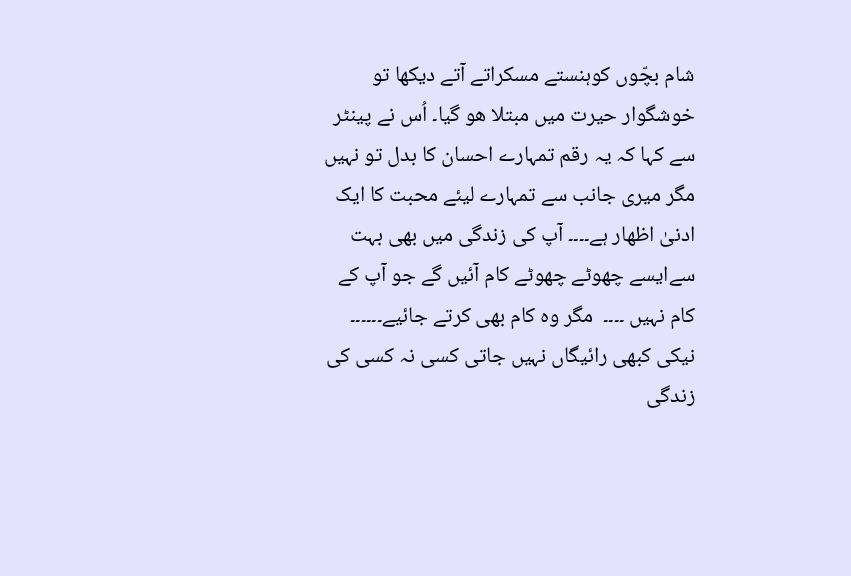شام بچّوں کوہنستے مسکراتے آتے دیکھا تو خوشگوار حیرت میں مبتلا ھو گیا۔ اُس نے پینٹر سے کہا کہ یہ رقم تمہارے احسان کا بدل تو نہیں مگر میری جانب سے تمہارے لیئے محبت کا ایک ادنیٰ اظھار ہے۔۔۔۔ آپ کی زندگی میں بھی بہت سےایسے چھوٹے چھوٹے کام آئیں گے جو آپ کے کام نہیں ۔۔۔۔  مگر وہ کام بھی کرتے جائیے۔۔۔۔۔۔ نیکی کبھی رائیگاں نہیں جاتی کسی نہ کسی کی زندگی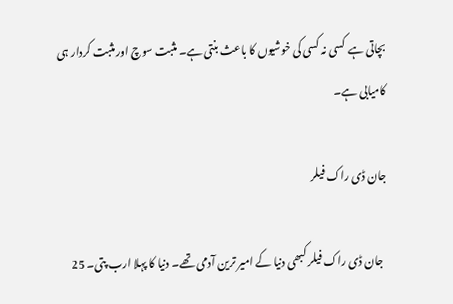بچاتی ہے  کسی نہ کسی کی خوشیوں کا باعث بنتی ہے۔ مثبت سوچ اور مثبت کردار ہی کامیابی ہے۔

جان ڈی راک فیلر

  جان ڈی راک فیلر کبھی دنیا کے امیر ترین آدمی تھے۔ دنیا کا پہلا ارب پتی۔ 25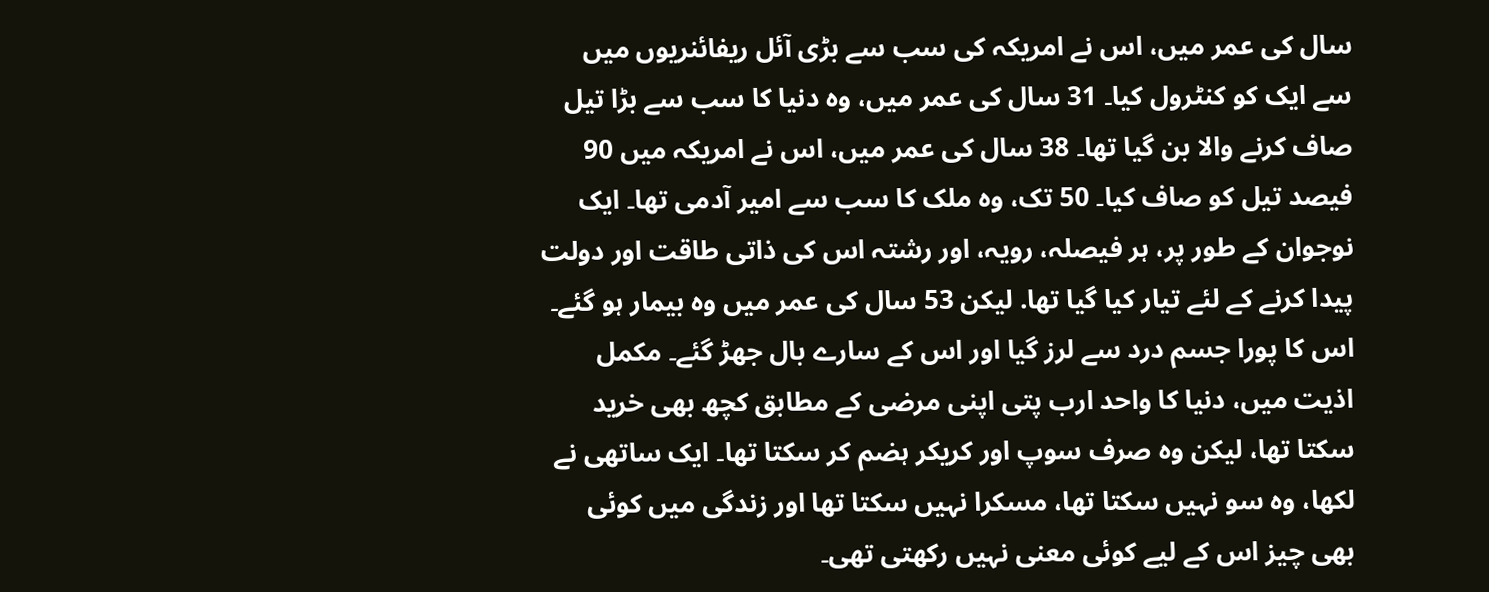سال کی عمر میں، اس نے امریکہ کی سب سے بڑی آئل ریفائنریوں میں سے ایک کو کنٹرول کیا۔ 31 سال کی عمر میں، وہ دنیا کا سب سے بڑا تیل صاف کرنے والا بن گیا تھا۔ 38 سال کی عمر میں، اس نے امریکہ میں 90 فیصد تیل کو صاف کیا۔ 50 تک، وہ ملک کا سب سے امیر آدمی تھا۔ ایک نوجوان کے طور پر، ہر فیصلہ، رویہ، اور رشتہ اس کی ذاتی طاقت اور دولت پیدا کرنے کے لئے تیار کیا گیا تھا. لیکن 53 سال کی عمر میں وہ بیمار ہو گئے۔ اس کا پورا جسم درد سے لرز گیا اور اس کے سارے بال جھڑ گئے۔ مکمل اذیت میں، دنیا کا واحد ارب پتی اپنی مرضی کے مطابق کچھ بھی خرید سکتا تھا، لیکن وہ صرف سوپ اور کریکر ہضم کر سکتا تھا۔ ایک ساتھی نے لکھا، وہ سو نہیں سکتا تھا، مسکرا نہیں سکتا تھا اور زندگی میں کوئی بھی چیز اس کے لیے کوئی معنی نہیں رکھتی تھی۔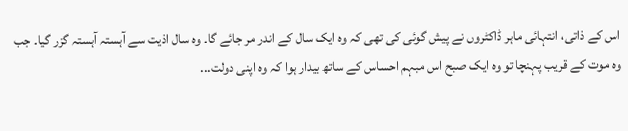اس کے ذاتی، انتہائی ماہر ڈاکٹروں نے پیش گوئی کی تھی کہ وہ ایک سال کے اندر مر جائے گا۔ وہ سال اذیت سے آہستہ آہستہ گزر گیا۔ جب وہ موت کے قریب پہنچا تو وہ ایک صبح اس مبہم احساس کے ساتھ بیدار ہوا کہ وہ اپنی دولت...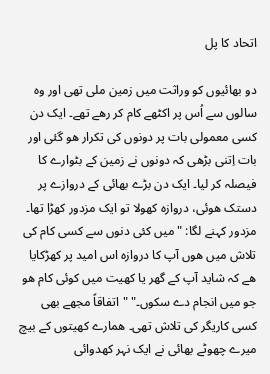اتحاد کا پل

دو بھائیوں کو وراثت میں زمین ملی تھی اور وہ سالوں سے اُس پر اکٹھے کام کر رھے تھے۔ ایک دن کسی معمولی بات پر دونوں کی تکرار ھو گئی اور بات اِتنی بڑھی کہ دونوں نے زمین کے بٹوارے کا فیصلہ کر لیا۔ ایک دن بڑے بھائی کے دروازے پر دستک ھوئی، دروازہ کھولا تو ایک مزدور کھڑا تھا۔ مزدور کہنے لگا: "میں کئی دنوں سے کسی کام کی تلاش میں ھوں آپ کا دروازہ اس امید پر کھڑکایا ھے کہ شاید آپ کے گھر یا کھیت میں کوئی کام ھو جو میں انجام دے سکوں۔" "اتفاقاً مجھے بھی کسی کاریگر کی تلاش تھی۔ ھمارے کھیتوں کے بیچ میرے چھوٹے بھائی نے ایک نہر کھدوائی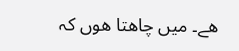ھے۔ میں چاھتا ھوں کہ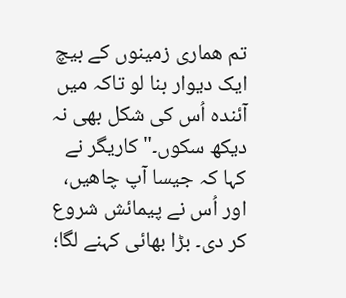تم ھماری زمینوں کے بیچ ایک دیوار بنا لو تاکہ میں آئندہ اُس کی شکل بھی نہ دیکھ سکوں۔" کاریگر نے کہا کہ جیسا آپ چاھیں، اور اُس نے پیمائش شروع کر دی۔ بڑا بھائی کہنے لگا؛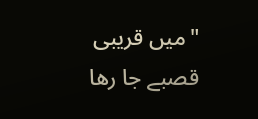"میں قریبی قصبے جا رھا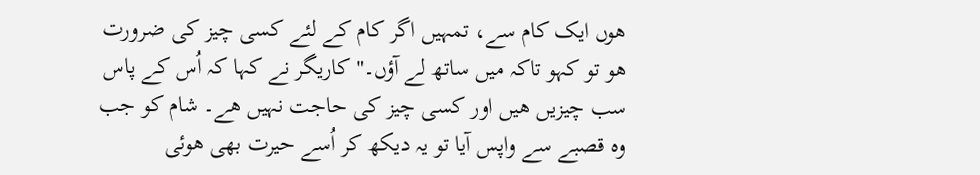ھوں ایک کام سے، تمہیں اگر کام کے لئے کسی چیز کی ضرورت ھو تو کہو تاکہ میں ساتھ لے آؤں۔" کاریگر نے کہا کہ اُس کے پاس سب چیزیں ھیں اور کسی چیز کی حاجت نہیں ھے۔ شام کو جب وہ قصبے سے واپس آیا تو یہ دیکھ کر اُسے حیرت بھی ھوئی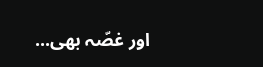اور غصّہ بھی...